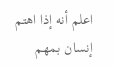اعلم أنه إذا اهتم إنسان بمهم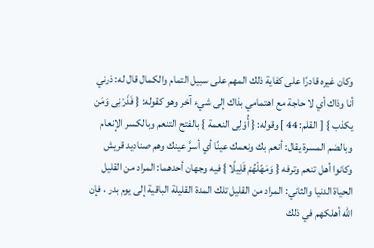وكان غيره قادرًا على كفاية ذلك المهم على سبيل التمام والكمال قال له: ذرني أنا وذاك أي لا حاجة مع اهتمامي بذاك إلى شيء آخر وهو كقوله: { فَذَرْنِى وَمَن يكذب } [ القلم: 44 ] وقوله: { أُوْلِى النعمة } بالفتح التنعم وبالكسر الإنعام وبالضم المسرة يقال: أنعم بك ونعمك عينًا أي أسرَّ عينك وهم صناديد قريش وكانوا أهل تنعم وترفه { وَمَهّلْهُمْ قَلِيلًا } فيه وجهان أحدهما: المراد من القليل الحياة الدنيا والثاني: المراد من القليل تلك المدة القليلة الباقية إلى يوم بدر ، فإن الله أهلكهم في ذلك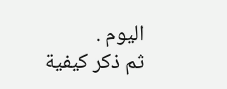اليوم .
ثم ذكر كيفية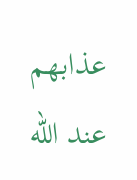عذابهم عند الله